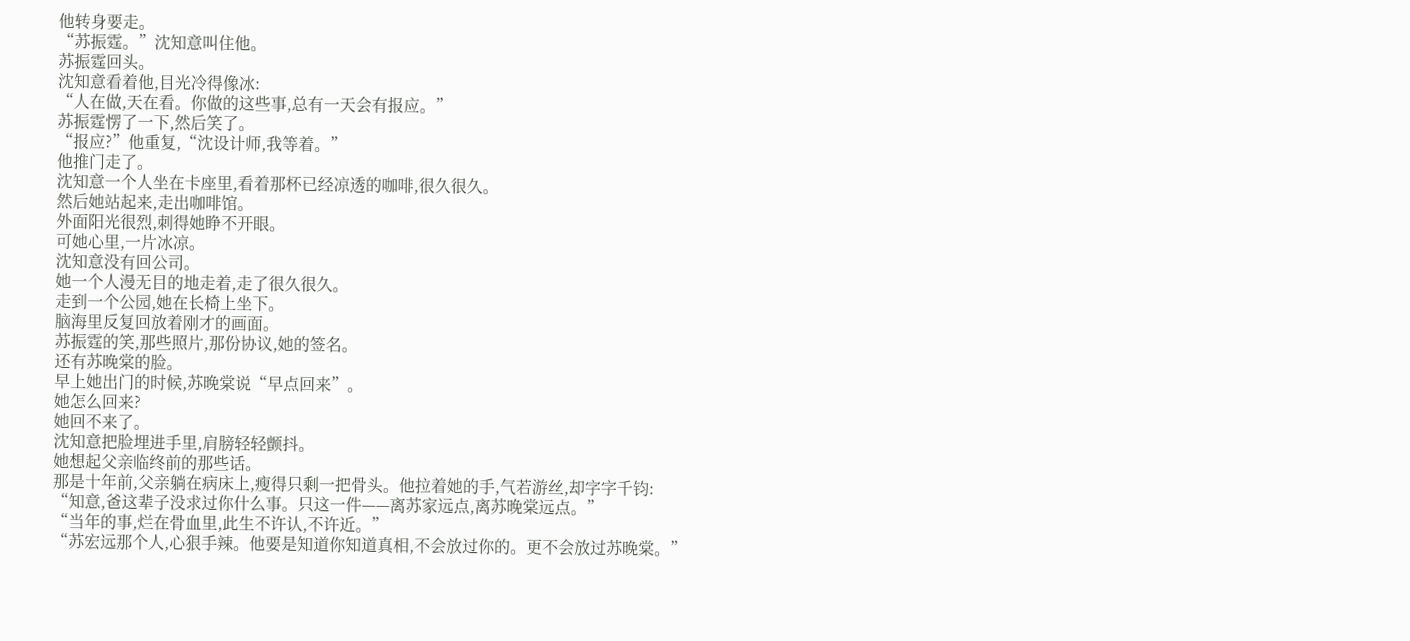他转身要走。
“苏振霆。”沈知意叫住他。
苏振霆回头。
沈知意看着他,目光冷得像冰:
“人在做,天在看。你做的这些事,总有一天会有报应。”
苏振霆愣了一下,然后笑了。
“报应?”他重复,“沈设计师,我等着。”
他推门走了。
沈知意一个人坐在卡座里,看着那杯已经凉透的咖啡,很久很久。
然后她站起来,走出咖啡馆。
外面阳光很烈,刺得她睁不开眼。
可她心里,一片冰凉。
沈知意没有回公司。
她一个人漫无目的地走着,走了很久很久。
走到一个公园,她在长椅上坐下。
脑海里反复回放着刚才的画面。
苏振霆的笑,那些照片,那份协议,她的签名。
还有苏晚棠的脸。
早上她出门的时候,苏晚棠说“早点回来”。
她怎么回来?
她回不来了。
沈知意把脸埋进手里,肩膀轻轻颤抖。
她想起父亲临终前的那些话。
那是十年前,父亲躺在病床上,瘦得只剩一把骨头。他拉着她的手,气若游丝,却字字千钧:
“知意,爸这辈子没求过你什么事。只这一件——离苏家远点,离苏晚棠远点。”
“当年的事,烂在骨血里,此生不许认,不许近。”
“苏宏远那个人,心狠手辣。他要是知道你知道真相,不会放过你的。更不会放过苏晚棠。”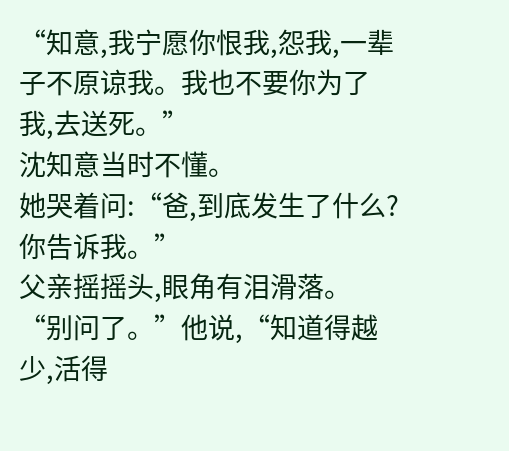“知意,我宁愿你恨我,怨我,一辈子不原谅我。我也不要你为了我,去送死。”
沈知意当时不懂。
她哭着问:“爸,到底发生了什么?你告诉我。”
父亲摇摇头,眼角有泪滑落。
“别问了。”他说,“知道得越少,活得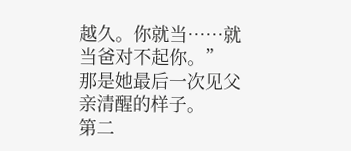越久。你就当……就当爸对不起你。”
那是她最后一次见父亲清醒的样子。
第二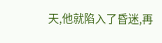天,他就陷入了昏迷,再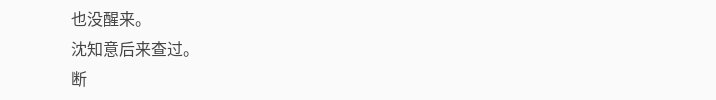也没醒来。
沈知意后来查过。
断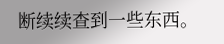断续续查到一些东西。